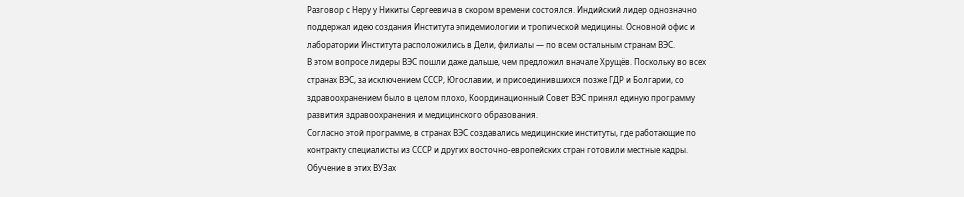Разговор с Неру у Никиты Сергеевича в скором времени состоялся. Индийский лидер однозначно поддержал идею создания Института эпидемиологии и тропической медицины. Основной офис и лаборатории Института расположились в Дели, филиалы — по всем остальным странам ВЭС.
В этом вопросе лидеры ВЭС пошли даже дальше, чем предложил вначале Хрущёв. Поскольку во всех странах ВЭС, за исключением СССР, Югославии, и присоединившихся позже ГДР и Болгарии, со здравоохранением было в целом плохо, Координационный Совет ВЭС принял единую программу развития здравоохранения и медицинского образования.
Согласно этой программе, в странах ВЭС создавались медицинские институты, где работающие по контракту специалисты из СССР и других восточно-европейских стран готовили местные кадры. Обучение в этих ВУЗах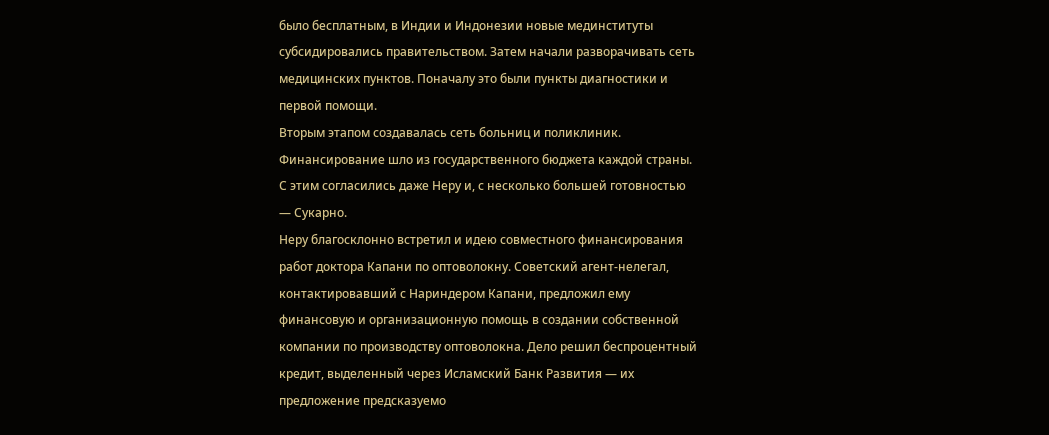было бесплатным, в Индии и Индонезии новые мединституты субсидировались правительством. Затем начали разворачивать сеть медицинских пунктов. Поначалу это были пункты диагностики и первой помощи.
Вторым этапом создавалась сеть больниц и поликлиник. Финансирование шло из государственного бюджета каждой страны. С этим согласились даже Неру и, с несколько большей готовностью — Сукарно.
Неру благосклонно встретил и идею совместного финансирования работ доктора Капани по оптоволокну. Советский агент-нелегал, контактировавший с Нариндером Капани, предложил ему финансовую и организационную помощь в создании собственной компании по производству оптоволокна. Дело решил беспроцентный кредит, выделенный через Исламский Банк Развития — их предложение предсказуемо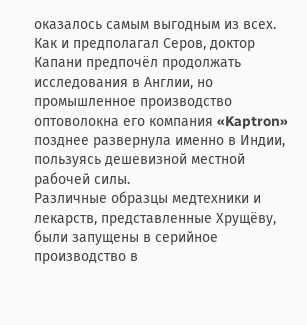оказалось самым выгодным из всех. Как и предполагал Серов, доктор Капани предпочёл продолжать исследования в Англии, но промышленное производство оптоволокна его компания «Kaptron» позднее развернула именно в Индии, пользуясь дешевизной местной рабочей силы.
Различные образцы медтехники и лекарств, представленные Хрущёву, были запущены в серийное производство в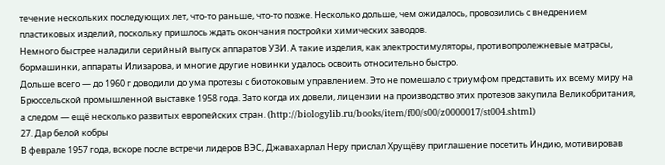течение нескольких последующих лет, что-то раньше, что-то позже. Несколько дольше, чем ожидалось, провозились с внедрением пластиковых изделий, поскольку пришлось ждать окончания постройки химических заводов.
Немного быстрее наладили серийный выпуск аппаратов УЗИ. А такие изделия, как электростимуляторы, противопролежневые матрасы, бормашинки, аппараты Илизарова, и многие другие новинки удалось освоить относительно быстро.
Дольше всего — до 1960 г доводили до ума протезы с биотоковым управлением. Это не помешало с триумфом представить их всему миру на Брюссельской промышленной выставке 1958 года. Зато когда их довели, лицензии на производство этих протезов закупила Великобритания, а следом — ещё несколько развитых европейских стран. (http://biologylib.ru/books/item/f00/s00/z0000017/st004.shtml)
27. Дар белой кобры
В феврале 1957 года, вскоре после встречи лидеров ВЭС, Джавахарлал Неру прислал Хрущёву приглашение посетить Индию, мотивировав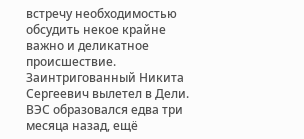встречу необходимостью обсудить некое крайне важно и деликатное происшествие. Заинтригованный Никита Сергеевич вылетел в Дели.
ВЭС образовался едва три месяца назад, ещё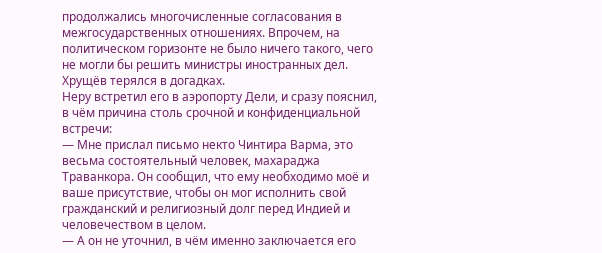продолжались многочисленные согласования в межгосударственных отношениях. Впрочем, на политическом горизонте не было ничего такого, чего не могли бы решить министры иностранных дел. Хрущёв терялся в догадках.
Неру встретил его в аэропорту Дели, и сразу пояснил, в чём причина столь срочной и конфиденциальной встречи:
— Мне прислал письмо некто Чинтира Варма, это весьма состоятельный человек, махараджа Траванкора. Он сообщил, что ему необходимо моё и ваше присутствие, чтобы он мог исполнить свой гражданский и религиозный долг перед Индией и человечеством в целом.
— А он не уточнил, в чём именно заключается его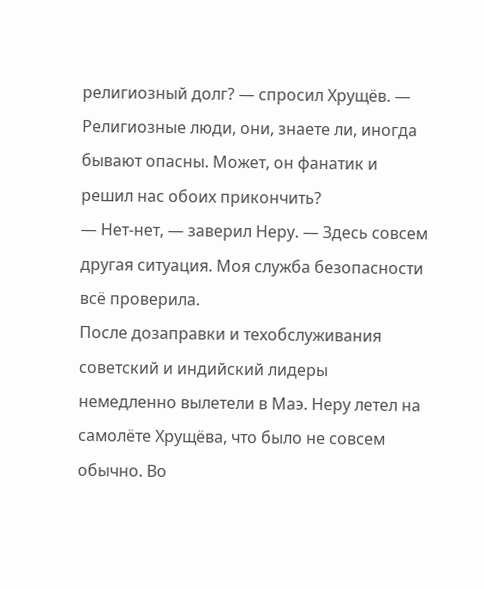религиозный долг? — спросил Хрущёв. — Религиозные люди, они, знаете ли, иногда бывают опасны. Может, он фанатик и решил нас обоих прикончить?
— Нет-нет, — заверил Неру. — Здесь совсем другая ситуация. Моя служба безопасности всё проверила.
После дозаправки и техобслуживания советский и индийский лидеры немедленно вылетели в Маэ. Неру летел на самолёте Хрущёва, что было не совсем обычно. Во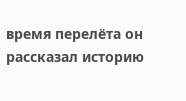время перелёта он рассказал историю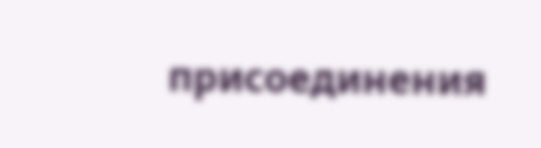присоединения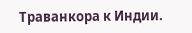Траванкора к Индии.